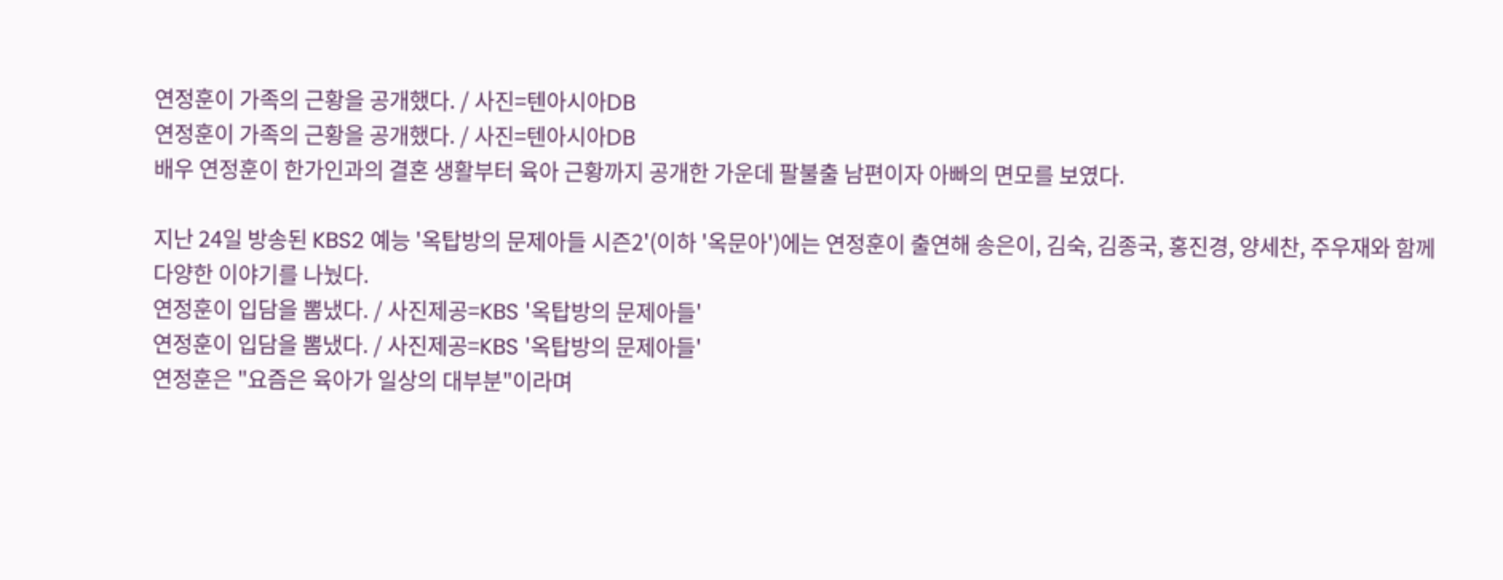연정훈이 가족의 근황을 공개했다. / 사진=텐아시아DB
연정훈이 가족의 근황을 공개했다. / 사진=텐아시아DB
배우 연정훈이 한가인과의 결혼 생활부터 육아 근황까지 공개한 가운데 팔불출 남편이자 아빠의 면모를 보였다.

지난 24일 방송된 KBS2 예능 '옥탑방의 문제아들 시즌2'(이하 '옥문아')에는 연정훈이 출연해 송은이, 김숙, 김종국, 홍진경, 양세찬, 주우재와 함께 다양한 이야기를 나눴다.
연정훈이 입담을 뽐냈다. / 사진제공=KBS '옥탑방의 문제아들'
연정훈이 입담을 뽐냈다. / 사진제공=KBS '옥탑방의 문제아들'
연정훈은 "요즘은 육아가 일상의 대부분"이라며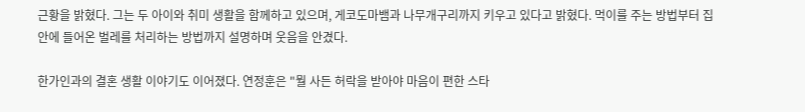근황을 밝혔다. 그는 두 아이와 취미 생활을 함께하고 있으며, 게코도마뱀과 나무개구리까지 키우고 있다고 밝혔다. 먹이를 주는 방법부터 집 안에 들어온 벌레를 처리하는 방법까지 설명하며 웃음을 안겼다.

한가인과의 결혼 생활 이야기도 이어졌다. 연정훈은 "뭘 사든 허락을 받아야 마음이 편한 스타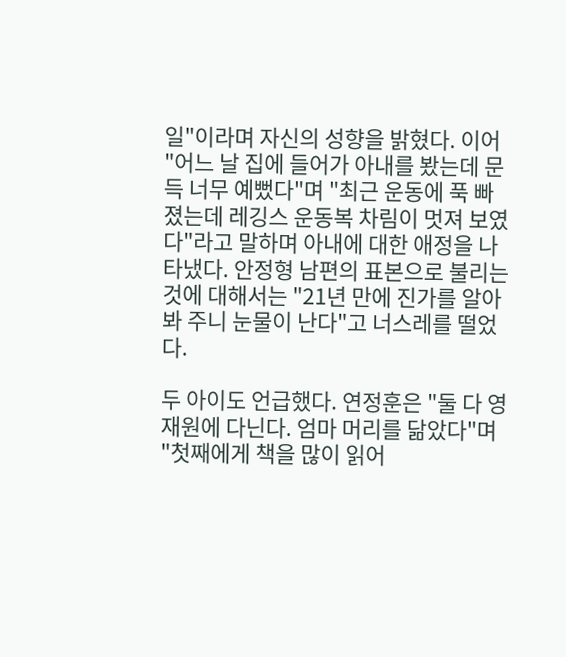일"이라며 자신의 성향을 밝혔다. 이어 "어느 날 집에 들어가 아내를 봤는데 문득 너무 예뻤다"며 "최근 운동에 푹 빠졌는데 레깅스 운동복 차림이 멋져 보였다"라고 말하며 아내에 대한 애정을 나타냈다. 안정형 남편의 표본으로 불리는 것에 대해서는 "21년 만에 진가를 알아봐 주니 눈물이 난다"고 너스레를 떨었다.

두 아이도 언급했다. 연정훈은 "둘 다 영재원에 다닌다. 엄마 머리를 닮았다"며 "첫째에게 책을 많이 읽어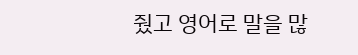줬고 영어로 말을 많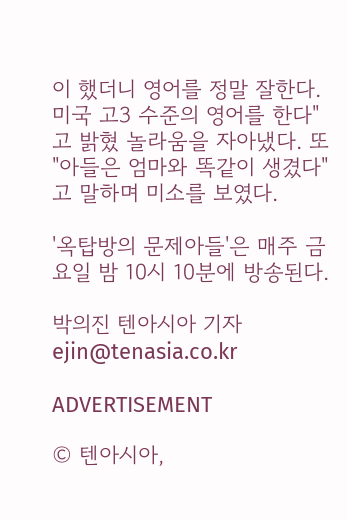이 했더니 영어를 정말 잘한다. 미국 고3 수준의 영어를 한다"고 밝혔 놀라움을 자아냈다. 또 "아들은 엄마와 똑같이 생겼다"고 말하며 미소를 보였다.

'옥탑방의 문제아들'은 매주 금요일 밤 10시 10분에 방송된다.

박의진 텐아시아 기자 ejin@tenasia.co.kr

ADVERTISEMENT

© 텐아시아,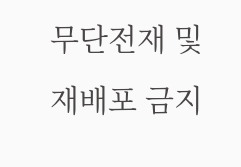무단전재 및 재배포 금지